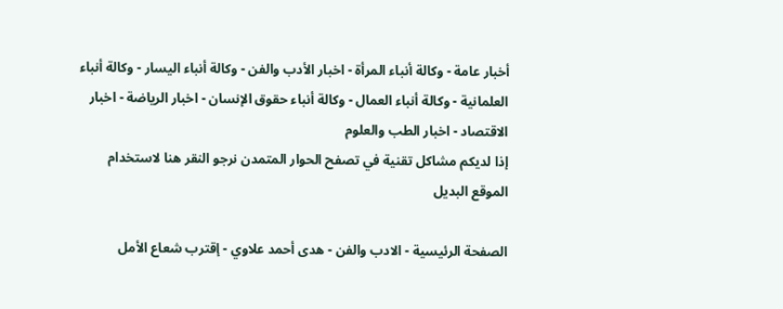أخبار عامة - وكالة أنباء المرأة - اخبار الأدب والفن - وكالة أنباء اليسار - وكالة أنباء العلمانية - وكالة أنباء العمال - وكالة أنباء حقوق الإنسان - اخبار الرياضة - اخبار الاقتصاد - اخبار الطب والعلوم
إذا لديكم مشاكل تقنية في تصفح الحوار المتمدن نرجو النقر هنا لاستخدام الموقع البديل

الصفحة الرئيسية - الادب والفن - هدى أحمد علاوي - إقترب شعاع الأمل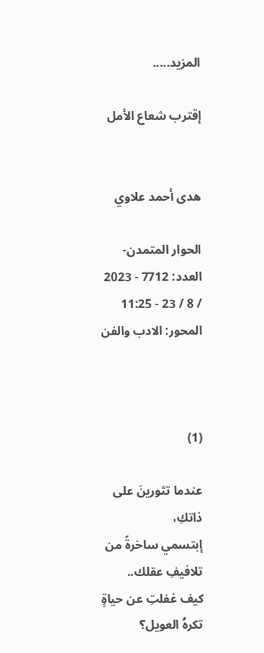المزيد.....

إقترب شعاع الأمل


هدى أحمد علاوي

الحوار المتمدن-العدد: 7712 - 2023 / 8 / 23 - 11:25
المحور: الادب والفن



(1)

عندما تثورينَ على ذاتكِ،
إبتسمي ساخرةً من تلافيفِ عقلك..
كيف غفلتِ عن حياةٍ تكرهُ العويل؟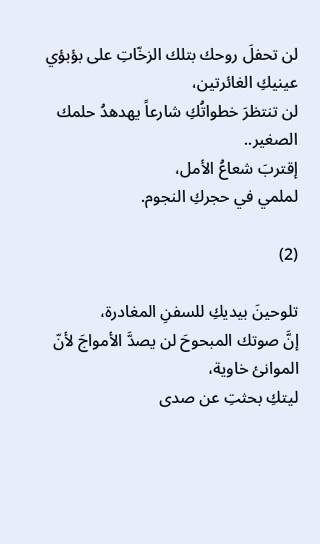لن تحفلَ روحك بتلك الزخّاتِ على بؤبؤي عينيكِ الغائرتين،
لن تنتظرَ خطواتُكِ شارعاً يهدهدُ حلمك الصغير..
إقتربَ شعاعُ الأمل،
لملمي في حجركِ النجوم.

(2)

تلوحينَ بيديكِ للسفنِ المغادرة،
إنَّ صوتك المبحوحَ لن يصدَّ الأمواجَ لأنّ الموانئ خاوية،
ليتكِ بحثتِ عن صدى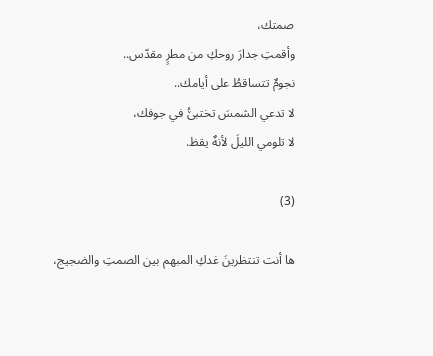صمتك،
وأقمتِ جدارَ روحكِ من مطرٍ مقدّس..
نجومٌ تتساقطُ على أيامك..
لا تدعي الشمسَ تختبێُ في جوفك،
لا تلومي الليلَ لأنهٌ يقظ.

(3)

ها أنت تنتظرينَ غدكِ المبهم بين الصمتِ والضجيج،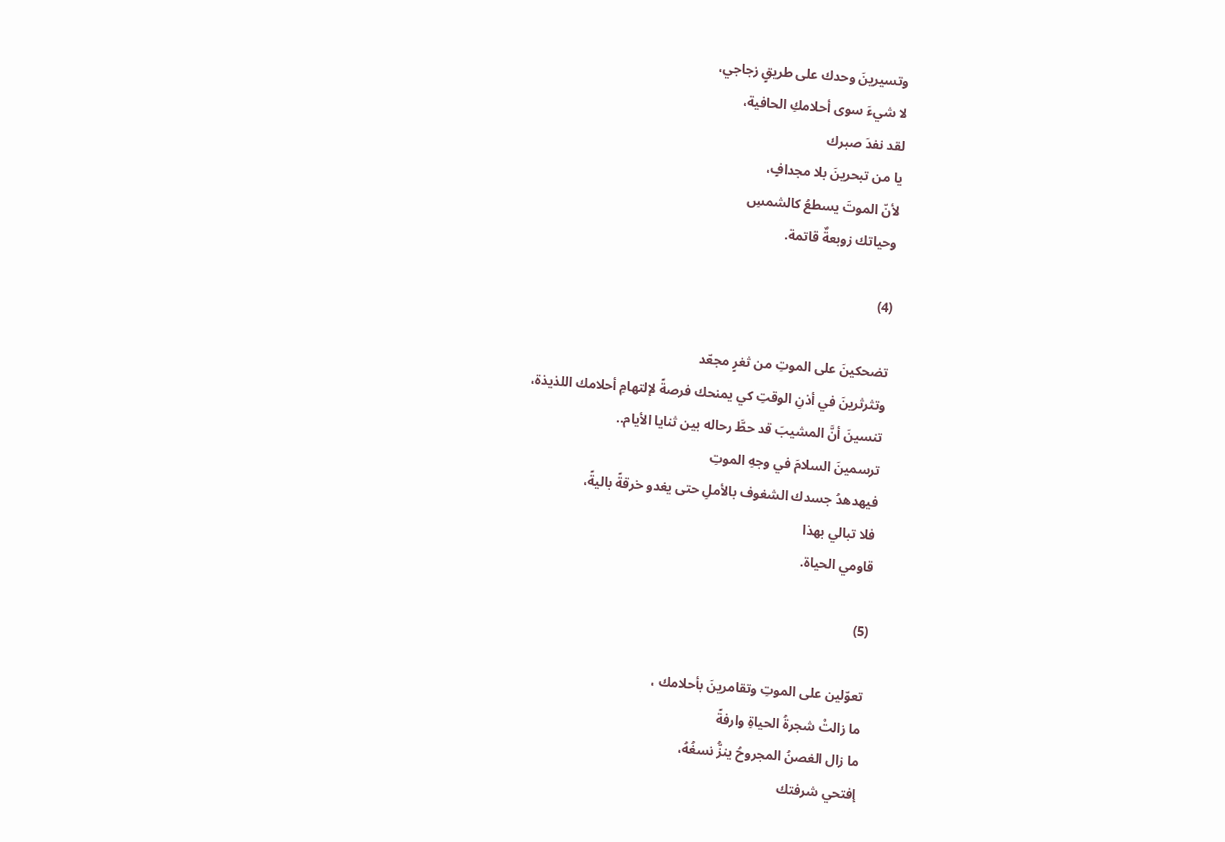وتسيرينَ وحدك على طريقٍ زجاجي،
لا شيءَ سوى أحلامكِ الحافية،
لقد نفدَ صبرك
يا من تبحرينَ بلا مجدافٍ،
لأنّ الموتَ يسطعُ كالشمسِ
وحياتك زوبعةٌ قاتمة.

(4)

تضحكينَ على الموتِ من ثغرٍ مجعّد
وتثرثرينَ في أذنِ الوقتِ كي يمنحك فرصةً لإلتهامِ أحلامك اللذيذة،
تنسينَ أنَّ المشيبَ قد حطَّ رحاله بين ثنايا الأيام..
ترسمينَ السلامَ في وجهِ الموتِ
فيهدهدُ جسدك الشغوف بالأملِ حتى يغدو خرقةً باليةً،
فلا تبالي بهذا
قاومي الحياة.

(5)

تعوّلين على الموتِ وتقامرينَ بأحلامك ،
ما زالتْ شجرةُ الحياةِ وارفةً
ما زال الغصنُ المجروحُ ينزُّ نسغُهُ،
إفتحي شرفتك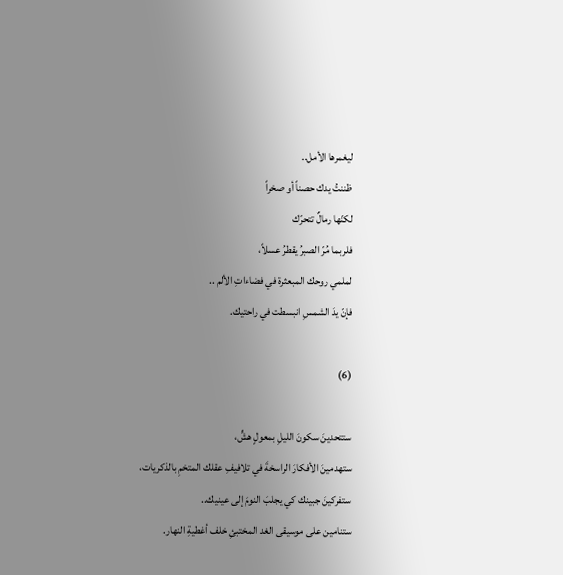ليغمرها الأمل..
ظننتُ يدك حصناً أو صخراً
لكنّها رمالٌ تتحرّك
فلربما مُرّ الصبرُ يقطرُ عسلاً،
لملمي روحك المبعثرة في فضاءاتِ الألم ..
فإنّ يدَ الشمسِ انبسطت في راحتيك.

(6)

ستتحدينَ سكونَ الليلِ بمعولٍ هشٍّ،
ستهدمينَ الأفكارَ الراسخةَ في تلافيفِ عقلك المتخمِ بالذكريات،
ستفركينَ جبينك كي يجلبَ النومَ إلى عينيك..
ستنامين على موسيقى الغد المختبئِ خلف أغطيةِ النهار.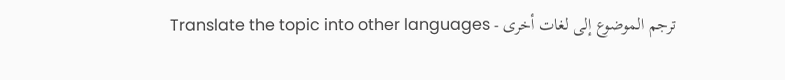ترجم الموضوع إلى لغات أخرى - Translate the topic into other languages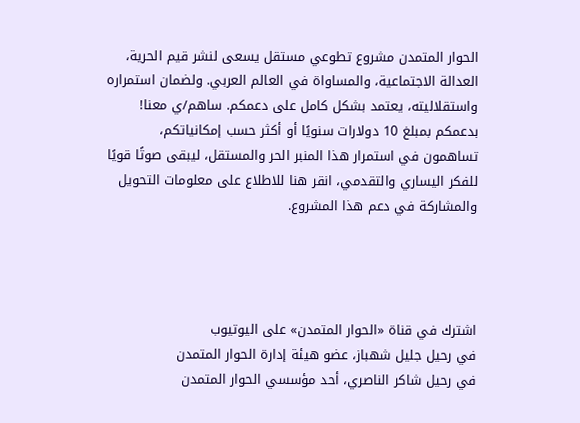الحوار المتمدن مشروع تطوعي مستقل يسعى لنشر قيم الحرية، العدالة الاجتماعية، والمساواة في العالم العربي. ولضمان استمراره واستقلاليته، يعتمد بشكل كامل على دعمكم. ساهم/ي معنا! بدعمكم بمبلغ 10 دولارات سنويًا أو أكثر حسب إمكانياتكم، تساهمون في استمرار هذا المنبر الحر والمستقل، ليبقى صوتًا قويًا للفكر اليساري والتقدمي، انقر هنا للاطلاع على معلومات التحويل والمشاركة في دعم هذا المشروع.




اشترك في قناة «الحوار المتمدن» على اليوتيوب
في رحيل جليل شهباز، عضو هيئة إدارة الحوار المتمدن
في رحيل شاكر الناصري، أحد مؤسسي الحوار المتمدن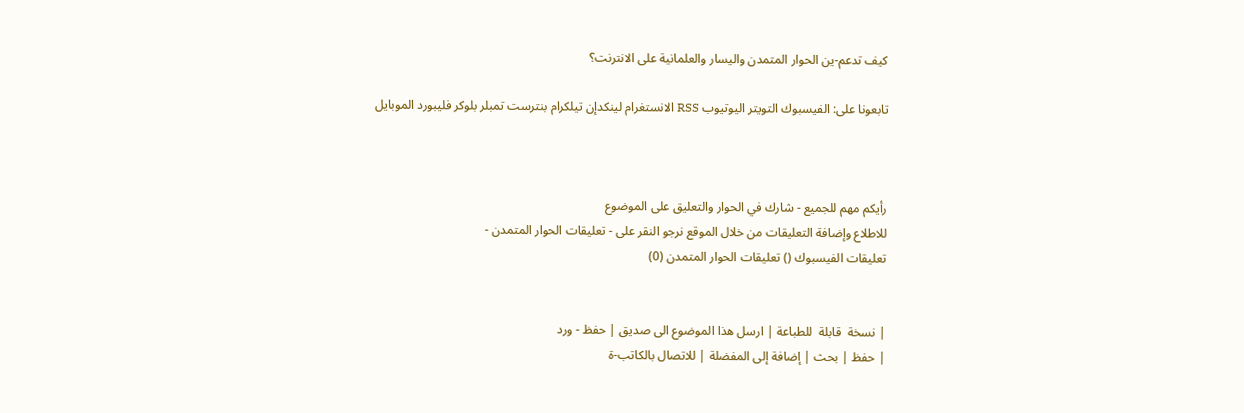كيف تدعم-ين الحوار المتمدن واليسار والعلمانية على الانترنت؟

تابعونا على: الفيسبوك التويتر اليوتيوب RSS الانستغرام لينكدإن تيلكرام بنترست تمبلر بلوكر فليبورد الموبايل



رأيكم مهم للجميع - شارك في الحوار والتعليق على الموضوع
للاطلاع وإضافة التعليقات من خلال الموقع نرجو النقر على - تعليقات الحوار المتمدن -
تعليقات الفيسبوك () تعليقات الحوار المتمدن (0)


| نسخة  قابلة  للطباعة | ارسل هذا الموضوع الى صديق | حفظ - ورد
| حفظ | بحث | إضافة إلى المفضلة | للاتصال بالكاتب-ة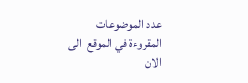عدد الموضوعات  المقروءة في الموقع  الى الان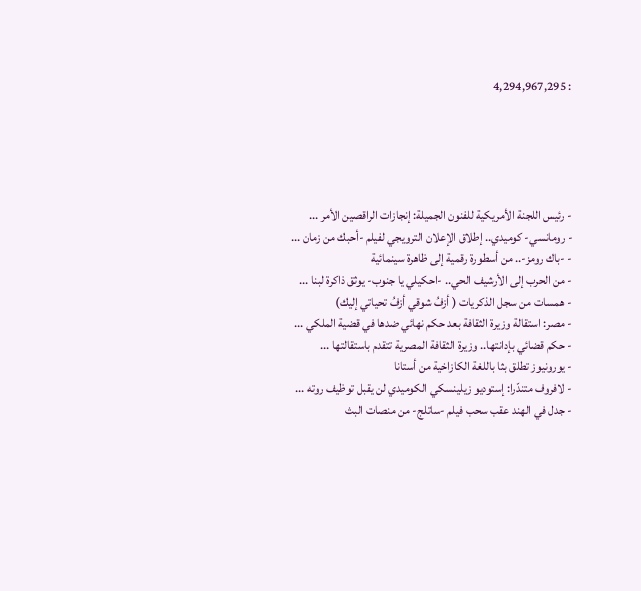: 4,294,967,295





- رئيس اللجنة الأمريكية للفنون الجميلة: إنجازات الراقصين الأمر ...
- رومانسي- كوميدي.. إطلاق الإعلان الترويجي لفيلم -أحبك من زمان ...
- -باك رومز-.. من أسطورة رقمية إلى ظاهرة سينمائية
- من الحرب إلى الأرشيف الحي.. -احكيلي يا جنوب- يوثق ذاكرة لبنا ...
- همسات من سجل الذكريات ( أزفُ شوقي أزفُ تحياتي إليك)
- مصر: استقالة وزيرة الثقافة بعد حكم نهائي ضدها في قضية الملكي ...
- حكم قضائي بإدانتها.. وزيرة الثقافة المصرية تتقدم باستقالتها ...
- يورونيوز تطلق بثا باللغة الكازاخية من أستانا
- لافروف متندّرا: إستوديو زيلينسكي الكوميدي لن يقبل توظيف روته ...
- جدل في الهند عقب سحب فيلم -ساتلج- من منصات البث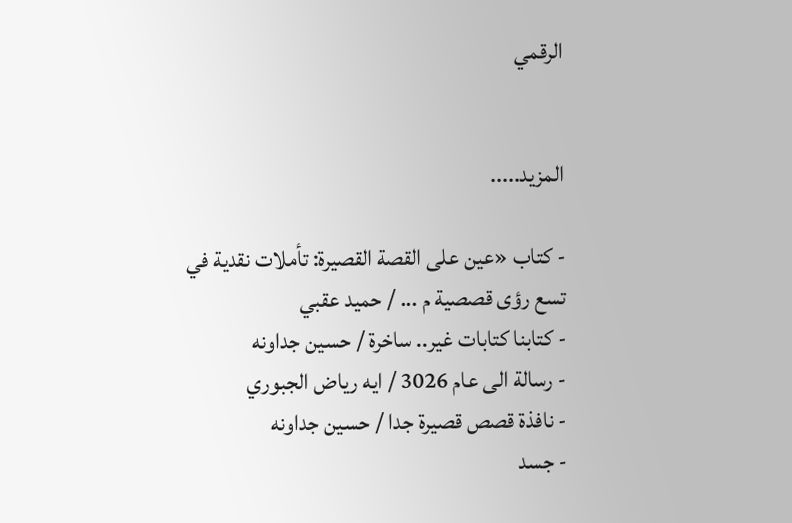الرقمي


المزيد.....

- كتاب «عين على القصة القصيرة: تأملات نقدية في تسع رؤى قصصية م ... / حميد عقبي
- كتابنا كتابات غير.. ساخرة / حسين جداونه
- رسالة الى عام 3026 / ايه رياض الجبوري
- نافذة قصص قصيرة جدا / حسين جداونه
- جسد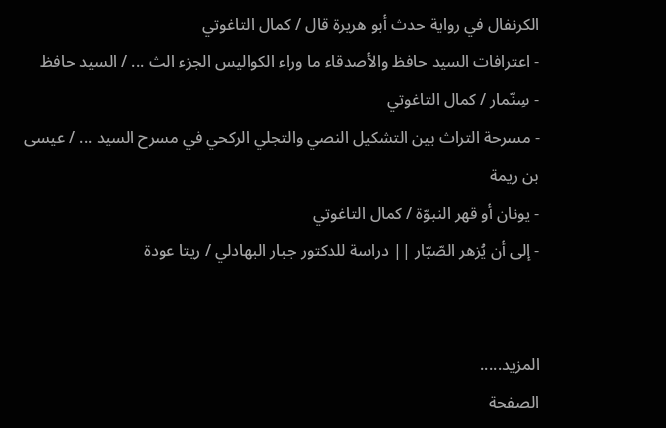الكرنفال في رواية حدث أبو هريرة قال / كمال التاغوتي
- اعترافات السيد حافظ والأصدقاء ما وراء الكواليس الجزء الث ... / السيد حافظ
- سِنّمار / كمال التاغوتي
- مسرحة التراث بين التشكيل النصي والتجلي الركحي في مسرح السيد ... / عيسى بن ريمة
- يونان أو قهر النبوّة / كمال التاغوتي
- إلى أن يُزهر الصّبّار || دراسة للدكتور جبار البهادلي / ريتا عودة


المزيد.....
الصفحة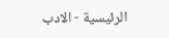الرئيسية - الادب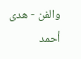والفن - هدى أحمد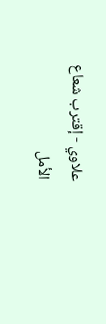علاوي - إقترب شعاع الأمل